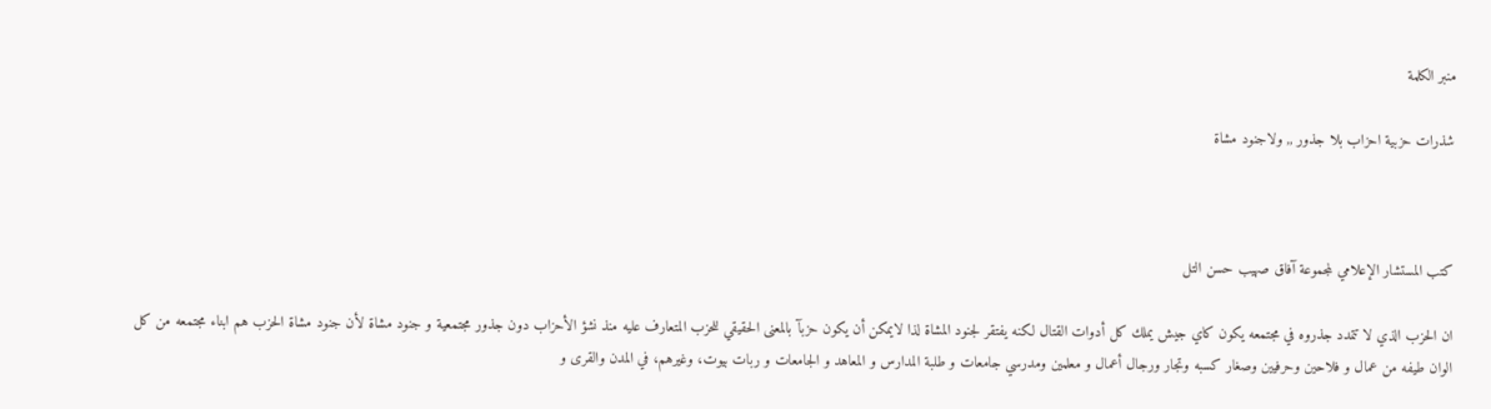منبر الكلمة

شذرات حزبية احزاب بلا جذور ,, ولاجنود مشاة



كتب المستشار الإعلامي لمجموعة آفاق صهيب حسن التل

ان الحزب الذي لا تتمدد جذروه في مجتمعه يكون كاي جيش يملك كل أدوات القتال لكنه يفتقر لجنود المشاة لذا لايمكن أن يكون حزبآ بالمعنى الحقيقي للحزب المتعارف عليه منذ نشؤ الأحزاب دون جذور مجتمعية و جنود مشاة لأن جنود مشاة الحزب هم ابناء مجتمعه من كل الوان طيفه من عمال و فلاحين وحرفيين وصغار كسبه وتجار ورجال أعمال و معلمين ومدرسي جامعات و طلبة المدارس و المعاهد و الجامعات و ربات بيوت، وغيرهم، في المدن والقرى و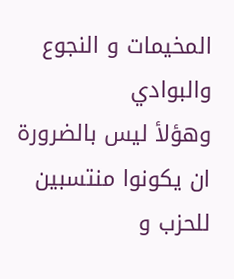المخيمات و النجوع والبوادي
وهؤلأ ليس بالضرورة ان يكونوا منتسبين للحزب و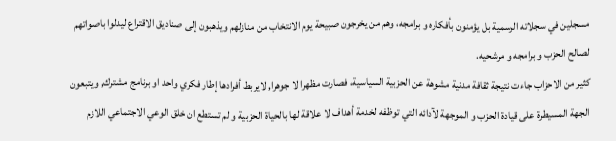مسجلين في سجلاته الرسمية بل يؤمنون بأفكاره و برامجه، وهم من يخرجون صبيحة يوم الانتخاب من منازلهم ويذهبون إلى صناديق الاقتراع ليدلوا باصواتهم لصالح الحزب و برامجه و مرشحيه.
كثير من الاحزاب جاءت نتيجة ثقافة مدنية مشوهة عن الحزبية السياسية، فصارت مظهرا لا جوهرا, لايربط أفرادها إطار فكري واحد او برنامج مشترك, ويتبعون الجهة المسيطرة على قيادة الحزب و الموجهة لآدائه التي توظفه لخدمة أهداف لا علاقة لها بالحياة الحزبية و لم تستطع ان خلق الوعي الاجتماعي اللازم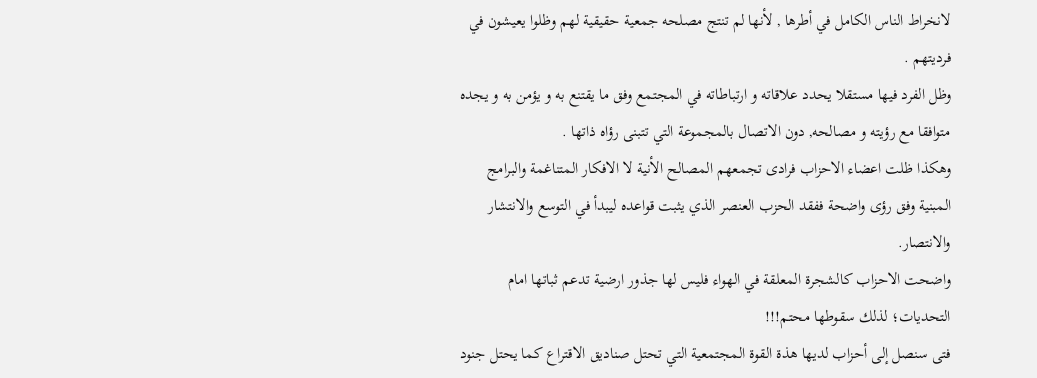لانخراط الناس الكامل في أطرها , لأنها لم تنتج مصلحه جمعية حقيقية لهم وظلوا يعيشون في فرديتهم .
وظل الفرد فيها مستقلا يحدد علاقاته و ارتباطاته في المجتمع وفق ما يقتنع به و يؤمن به و يجده متوافقا مع رؤيته و مصالحه, دون الاتصال بالمجموعة التي تتبنى رؤاه ذاتها .
وهكذا ظلت اعضاء الاحزاب فرادى تجمعهم المصالح الأنية لا الافكار المتناغمة والبرامج المبنية وفق رؤى واضحة ففقد الحزب العنصر الذي يثبت قواعده ليبدأ في التوسع والانتشار والانتصار.
واضحت الاحزاب كالشجرة المعلقة في الهواء فليس لها جذور ارضية تدعم ثباتها امام التحديات؛ لذلك سقوطها محتم!!!
فتى سنصل إلى أحزاب لديها هذة القوة المجتمعية التي تحتل صناديق الاقتراع كما يحتل جنود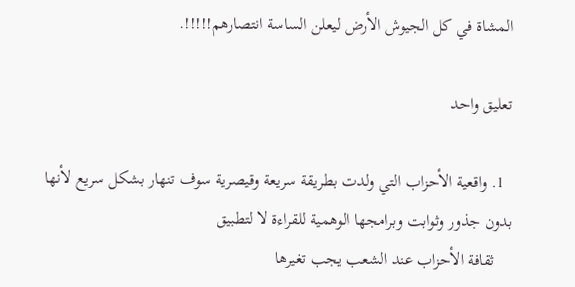المشاة في كل الجيوش الأرض ليعلن الساسة انتصارهم!!!!!.

تعليق واحد

  1. واقعية الأحزاب التي ولدت بطريقة سريعة وقيصرية سوف تنهار بشكل سريع لأنها بدون جذور وثوابت وبرامجها الوهمية للقراءة لا لتطبيق
    ثقافة الأحزاب عند الشعب يجب تغيرها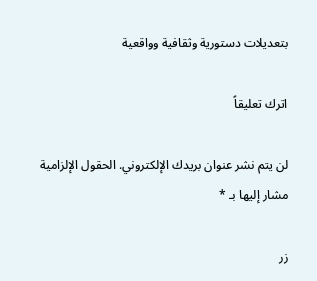بتعديلات دستورية وثقافية وواقعية

اترك تعليقاً

لن يتم نشر عنوان بريدك الإلكتروني. الحقول الإلزامية مشار إليها بـ *

زر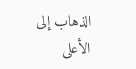الذهاب إلى الأعلى